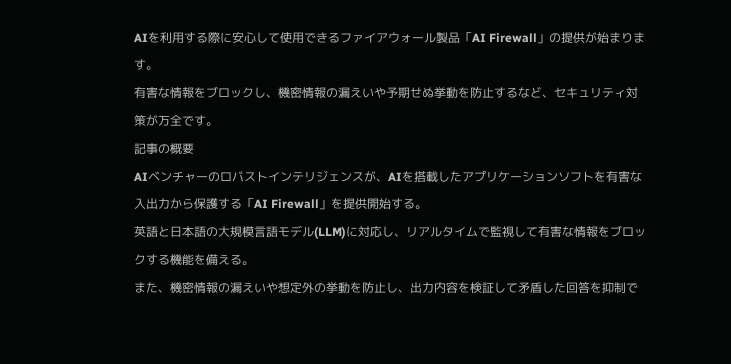AIを利用する際に安心して使用できるファイアウォール製品「AI Firewall」の提供が始まります。
有害な情報をブロックし、機密情報の漏えいや予期せぬ挙動を防止するなど、セキュリティ対策が万全です。
記事の概要
AIベンチャーのロバストインテリジェンスが、AIを搭載したアプリケーションソフトを有害な入出力から保護する「AI Firewall」を提供開始する。
英語と日本語の大規模言語モデル(LLM)に対応し、リアルタイムで監視して有害な情報をブロックする機能を備える。
また、機密情報の漏えいや想定外の挙動を防止し、出力内容を検証して矛盾した回答を抑制で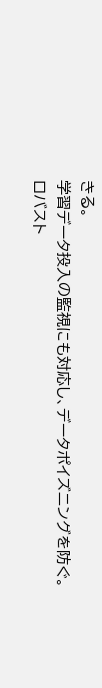きる。
学習データ投入の監視にも対応し、データポイズニングを防ぐ。
ロバスト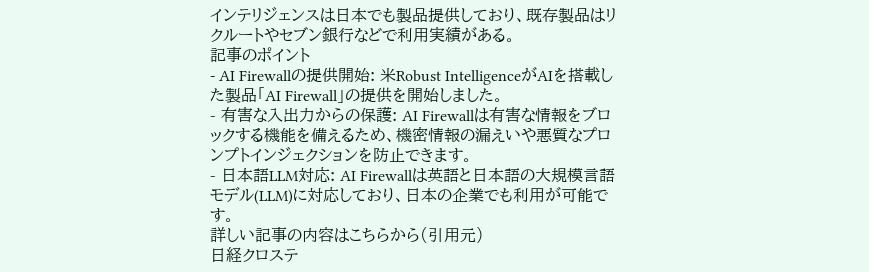インテリジェンスは日本でも製品提供しており、既存製品はリクルートやセブン銀行などで利用実績がある。
記事のポイント
- AI Firewallの提供開始: 米Robust IntelligenceがAIを搭載した製品「AI Firewall」の提供を開始しました。
- 有害な入出力からの保護: AI Firewallは有害な情報をブロックする機能を備えるため、機密情報の漏えいや悪質なプロンプトインジェクションを防止できます。
- 日本語LLM対応: AI Firewallは英語と日本語の大規模言語モデル(LLM)に対応しており、日本の企業でも利用が可能です。
詳しい記事の内容はこちらから(引用元)
日経クロステ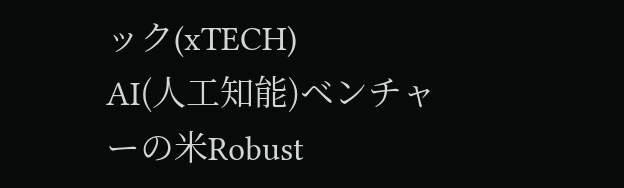ック(xTECH)
AI(人工知能)ベンチャーの米Robust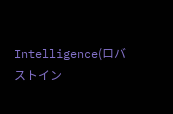Intelligence(ロバストイン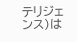テリジェンス)は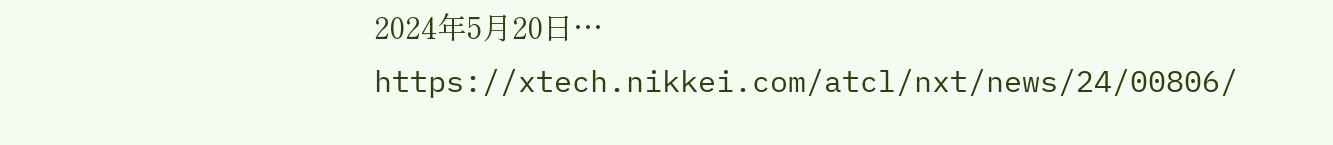2024年5月20日…
https://xtech.nikkei.com/atcl/nxt/news/24/00806/